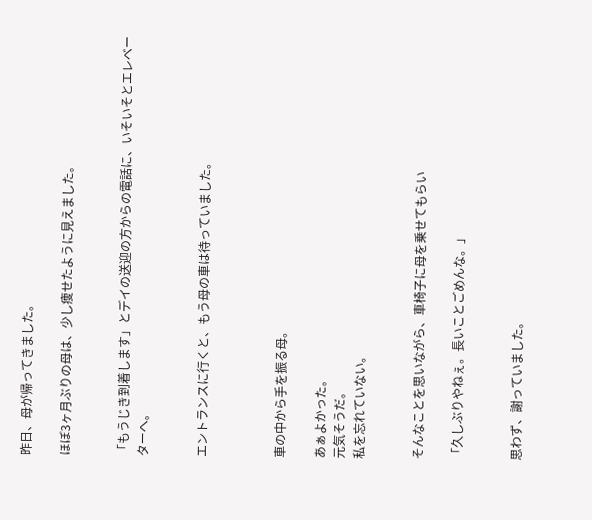昨日、母が帰ってきました。

ほぼ3ヶ月ぶりの母は、少し痩せたように見えました。


「もうじき到着します」とデイの送迎の方からの電話に、いそいそとエレベーターへ。


エントランスに行くと、もう母の車は待っていました。



車の中から手を振る母。

あぁよかった。
元気そうだ。
私を忘れていない。


そんなことを思いながら、車椅子に母を乗せてもらい

「久しぶりやねぇ。長いことごめんな。」


思わず、謝っていました。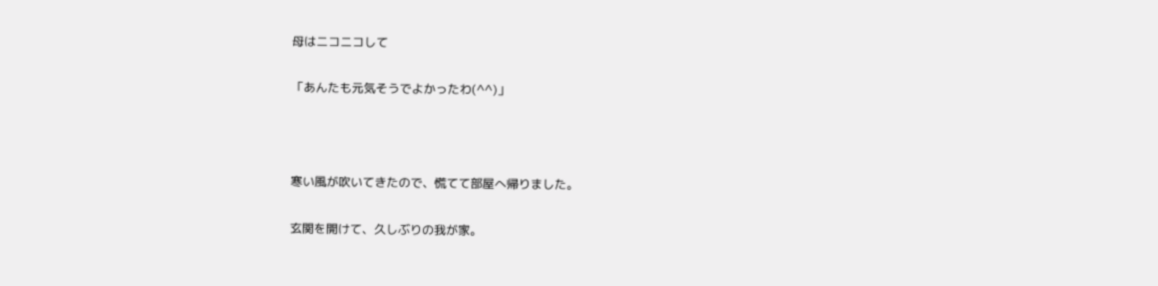母はニコニコして

「あんたも元気そうでよかったわ(^^)」



寒い風が吹いてきたので、慌てて部屋へ帰りました。

玄関を開けて、久しぶりの我が家。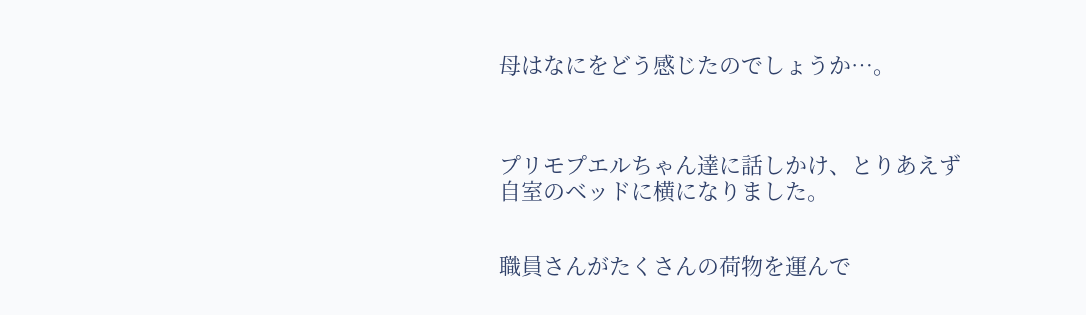母はなにをどう感じたのでしょうか…。



プリモプエルちゃん達に話しかけ、とりあえず自室のベッドに横になりました。


職員さんがたくさんの荷物を運んで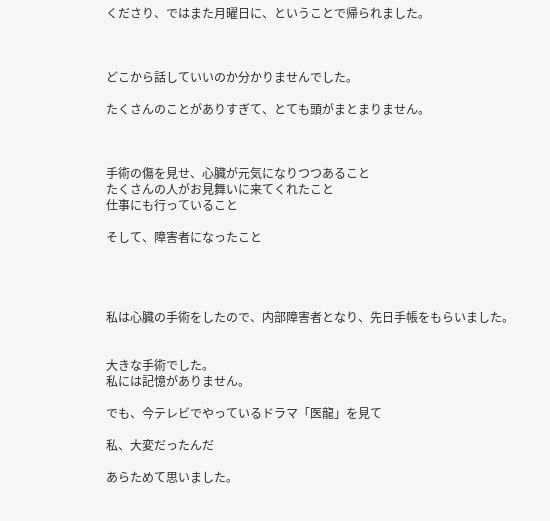くださり、ではまた月曜日に、ということで帰られました。



どこから話していいのか分かりませんでした。

たくさんのことがありすぎて、とても頭がまとまりません。



手術の傷を見せ、心臓が元気になりつつあること
たくさんの人がお見舞いに来てくれたこと
仕事にも行っていること

そして、障害者になったこと




私は心臓の手術をしたので、内部障害者となり、先日手帳をもらいました。


大きな手術でした。
私には記憶がありません。

でも、今テレビでやっているドラマ「医龍」を見て

私、大変だったんだ

あらためて思いました。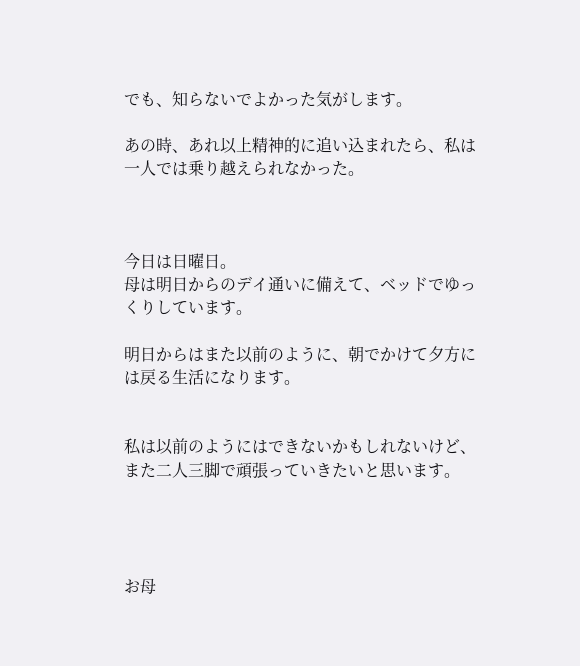でも、知らないでよかった気がします。

あの時、あれ以上精神的に追い込まれたら、私は一人では乗り越えられなかった。



今日は日曜日。
母は明日からのデイ通いに備えて、ベッドでゆっくりしています。

明日からはまた以前のように、朝でかけて夕方には戻る生活になります。


私は以前のようにはできないかもしれないけど、また二人三脚で頑張っていきたいと思います。




お母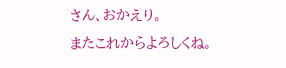さん、おかえり。
またこれからよろしくね。